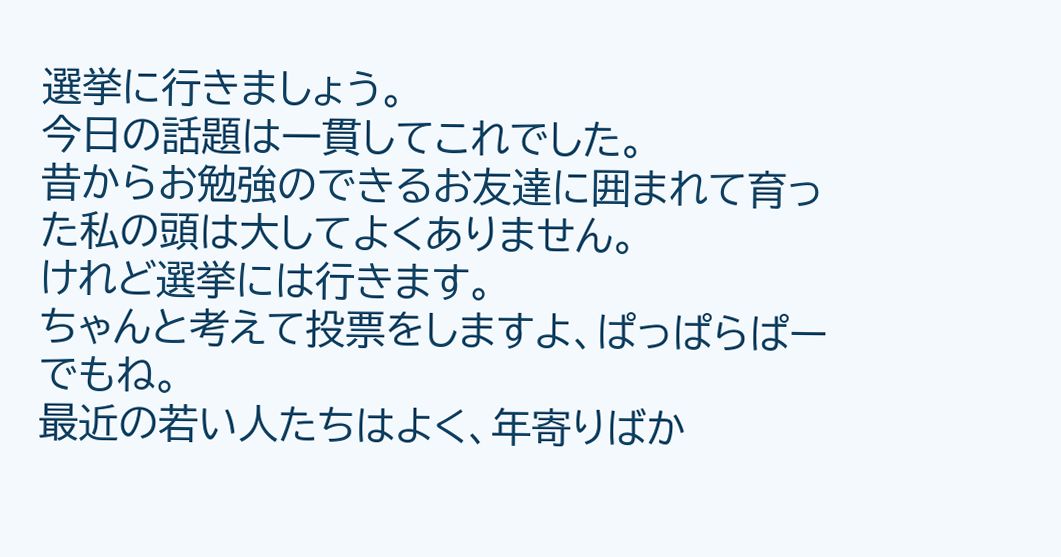選挙に行きましょう。
今日の話題は一貫してこれでした。
昔からお勉強のできるお友達に囲まれて育った私の頭は大してよくありません。
けれど選挙には行きます。
ちゃんと考えて投票をしますよ、ぱっぱらぱーでもね。
最近の若い人たちはよく、年寄りばか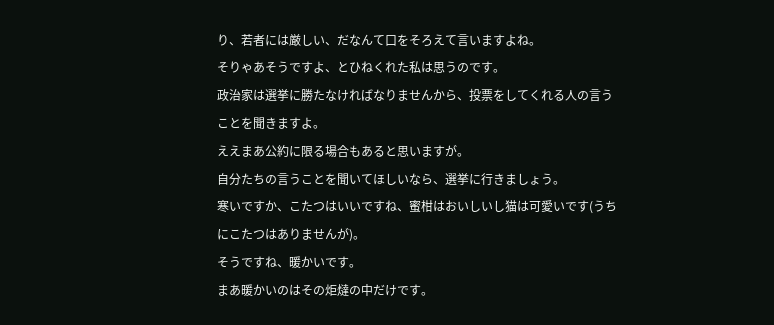り、若者には厳しい、だなんて口をそろえて言いますよね。
そりゃあそうですよ、とひねくれた私は思うのです。
政治家は選挙に勝たなければなりませんから、投票をしてくれる人の言うことを聞きますよ。
ええまあ公約に限る場合もあると思いますが。
自分たちの言うことを聞いてほしいなら、選挙に行きましょう。
寒いですか、こたつはいいですね、蜜柑はおいしいし猫は可愛いです(うちにこたつはありませんが)。
そうですね、暖かいです。
まあ暖かいのはその炬燵の中だけです。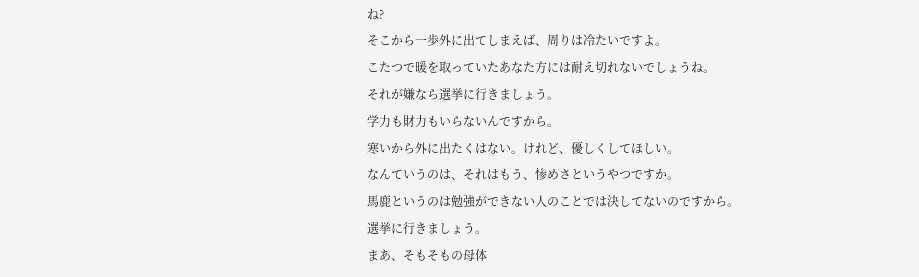ね?
そこから一歩外に出てしまえば、周りは冷たいですよ。
こたつで暖を取っていたあなた方には耐え切れないでしょうね。
それが嫌なら選挙に行きましょう。
学力も財力もいらないんですから。
寒いから外に出たくはない。けれど、優しくしてほしい。
なんていうのは、それはもう、惨めさというやつですか。
馬鹿というのは勉強ができない人のことでは決してないのですから。
選挙に行きましょう。
まあ、そもそもの母体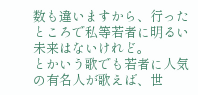数も違いますから、行ったところで私等若者に明るい未来はないけれど。
とかいう歌でも若者に人気の有名人が歌えば、世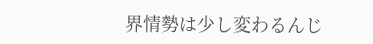界情勢は少し変わるんじ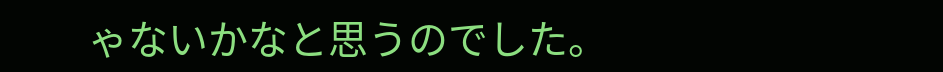ゃないかなと思うのでした。